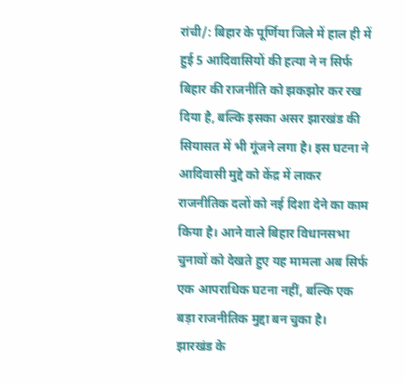रांची/: बिहार के पूर्णिया जिले में हाल ही में हुई 5 आदिवासियों की हत्या ने न सिर्फ बिहार की राजनीति को झकझोर कर रख दिया है, बल्कि इसका असर झारखंड की सियासत में भी गूंजने लगा है। इस घटना ने आदिवासी मुद्दे को केंद्र में लाकर राजनीतिक दलों को नई दिशा देने का काम किया है। आने वाले बिहार विधानसभा चुनावों को देखते हुए यह मामला अब सिर्फ एक आपराधिक घटना नहीं, बल्कि एक बड़ा राजनीतिक मुद्दा बन चुका है।
झारखंड के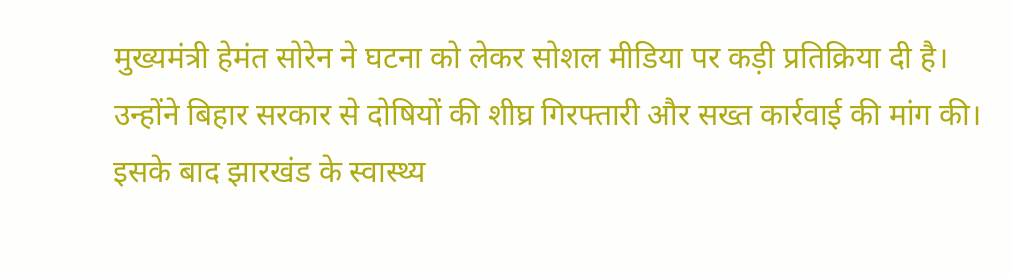मुख्यमंत्री हेमंत सोरेन ने घटना को लेकर सोशल मीडिया पर कड़ी प्रतिक्रिया दी है। उन्होंने बिहार सरकार से दोषियों की शीघ्र गिरफ्तारी और सख्त कार्रवाई की मांग की। इसके बाद झारखंड के स्वास्थ्य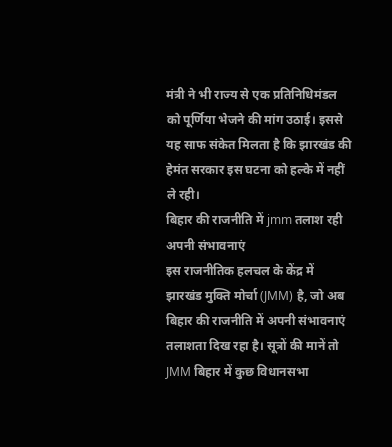मंत्री ने भी राज्य से एक प्रतिनिधिमंडल को पूर्णिया भेजने की मांग उठाई। इससे यह साफ संकेत मिलता है कि झारखंड की हेमंत सरकार इस घटना को हल्के में नहीं ले रही।
बिहार की राजनीति में jmm तलाश रही अपनी संभावनाएं
इस राजनीतिक हलचल के केंद्र में झारखंड मुक्ति मोर्चा (JMM) है, जो अब बिहार की राजनीति में अपनी संभावनाएं तलाशता दिख रहा है। सूत्रों की मानें तो JMM बिहार में कुछ विधानसभा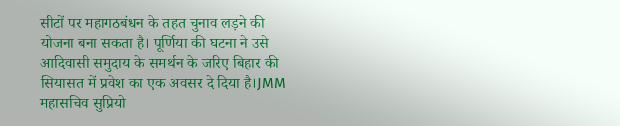सीटों पर महागठबंधन के तहत चुनाव लड़ने की योजना बना सकता है। पूर्णिया की घटना ने उसे आदिवासी समुदाय के समर्थन के जरिए बिहार की सियासत में प्रवेश का एक अवसर दे दिया है।JMM महासचिव सुप्रियो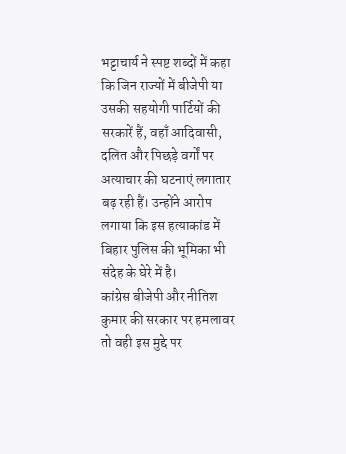भट्टाचार्य ने स्पष्ट शब्दों में कहा कि जिन राज्यों में बीजेपी या उसकी सहयोगी पार्टियों की सरकारें हैं, वहाँ आदिवासी, दलित और पिछड़े वर्गों पर अत्याचार की घटनाएं लगातार बढ़ रही हैं। उन्होंने आरोप लगाया कि इस हत्याकांड में बिहार पुलिस की भूमिका भी संदेह के घेरे में है।
कांग्रेस बीजेपी और नीतिश कुमार की सरकार पर हमलावर
तो वही इस मुद्दे पर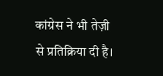कांग्रेस ने भी तेज़ी से प्रतिक्रिया दी है।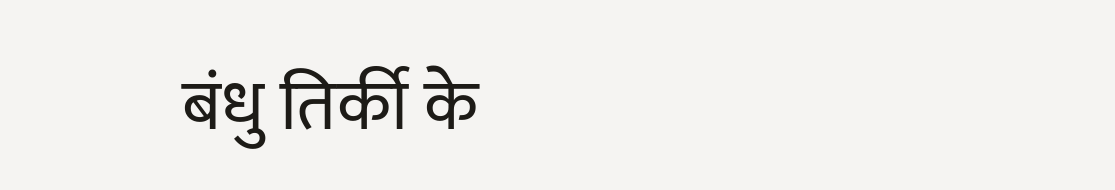बंधु तिर्की के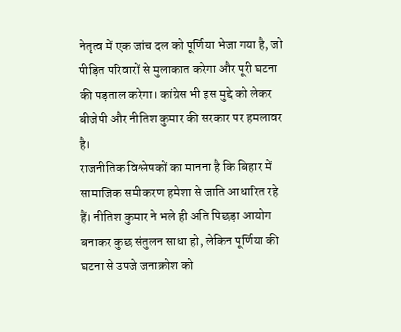नेतृत्व में एक जांच दल को पूर्णिया भेजा गया है, जो पीड़ित परिवारों से मुलाकात करेगा और पूरी घटना की पड़ताल करेगा। कांग्रेस भी इस मुद्दे को लेकर बीजेपी और नीतिश कुमार की सरकार पर हमलावर है।
राजनीतिक विश्लेषकों का मानना है कि बिहार में सामाजिक समीकरण हमेशा से जाति आधारित रहे हैं। नीतिश कुमार ने भले ही अति पिछड़ा आयोग बनाकर कुछ संतुलन साधा हो, लेकिन पूर्णिया की घटना से उपजे जनाक्रोश को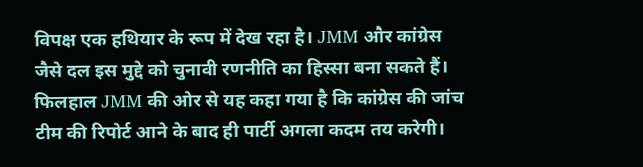विपक्ष एक हथियार के रूप में देख रहा है। JMM और कांग्रेस जैसे दल इस मुद्दे को चुनावी रणनीति का हिस्सा बना सकते हैं। फिलहाल JMM की ओर से यह कहा गया है कि कांग्रेस की जांच टीम की रिपोर्ट आने के बाद ही पार्टी अगला कदम तय करेगी।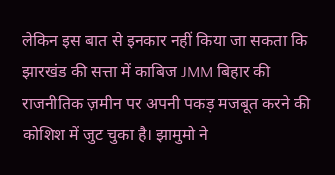लेकिन इस बात से इनकार नहीं किया जा सकता कि झारखंड की सत्ता में काबिज JMM बिहार की राजनीतिक ज़मीन पर अपनी पकड़ मजबूत करने की कोशिश में जुट चुका है। झामुमो ने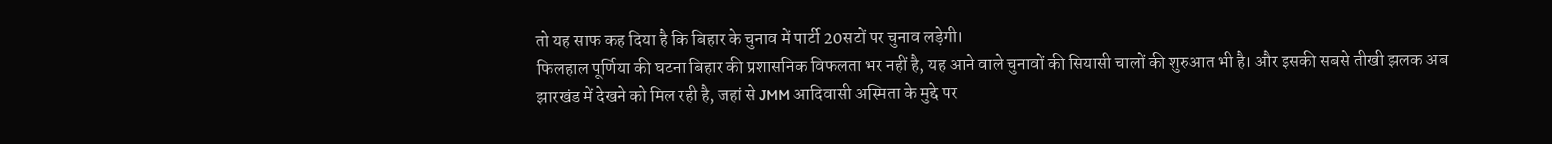तो यह साफ कह दिया है कि बिहार के चुनाव में पार्टी 20सटों पर चुनाव लड़ेगी।
फिलहाल पूर्णिया की घटना बिहार की प्रशासनिक विफलता भर नहीं है, यह आने वाले चुनावों की सियासी चालों की शुरुआत भी है। और इसकी सबसे तीखी झलक अब झारखंड में देखने को मिल रही है, जहां से JMM आदिवासी अस्मिता के मुद्दे पर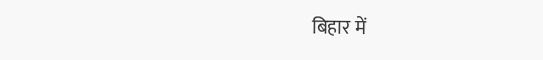बिहार में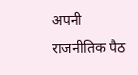अपनी राजनीतिक पैठ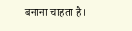बनाना चाहता है।